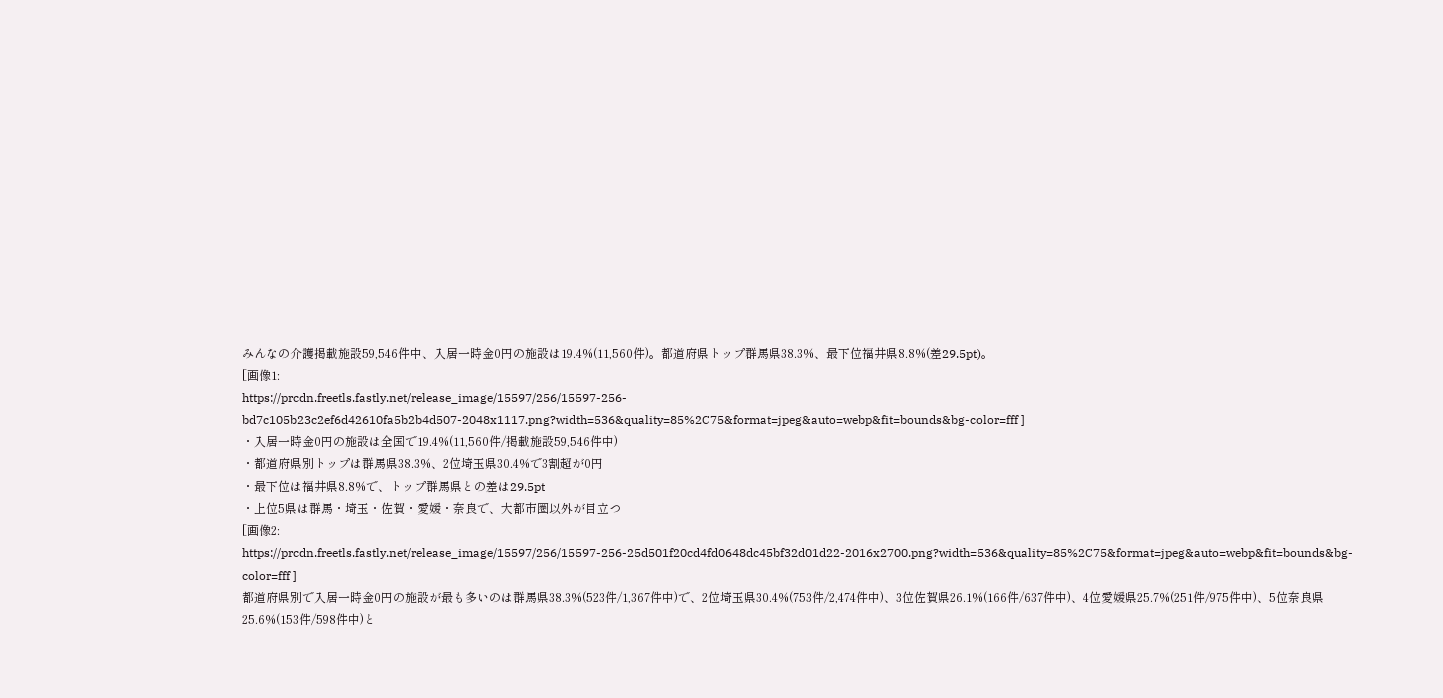みんなの介護掲載施設59,546件中、入居一時金0円の施設は19.4%(11,560件)。都道府県トップ群馬県38.3%、最下位福井県8.8%(差29.5pt)。
[画像1:
https://prcdn.freetls.fastly.net/release_image/15597/256/15597-256-bd7c105b23c2ef6d42610fa5b2b4d507-2048x1117.png?width=536&quality=85%2C75&format=jpeg&auto=webp&fit=bounds&bg-color=fff ]
・入居一時金0円の施設は全国で19.4%(11,560件/掲載施設59,546件中)
・都道府県別トップは群馬県38.3%、2位埼玉県30.4%で3割超が0円
・最下位は福井県8.8%で、トップ群馬県との差は29.5pt
・上位5県は群馬・埼玉・佐賀・愛媛・奈良で、大都市圏以外が目立つ
[画像2:
https://prcdn.freetls.fastly.net/release_image/15597/256/15597-256-25d501f20cd4fd0648dc45bf32d01d22-2016x2700.png?width=536&quality=85%2C75&format=jpeg&auto=webp&fit=bounds&bg-color=fff ]
都道府県別で入居一時金0円の施設が最も多いのは群馬県38.3%(523件/1,367件中)で、2位埼玉県30.4%(753件/2,474件中)、3位佐賀県26.1%(166件/637件中)、4位愛媛県25.7%(251件/975件中)、5位奈良県25.6%(153件/598件中)と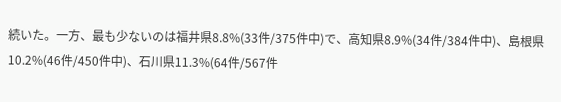続いた。一方、最も少ないのは福井県8.8%(33件/375件中)で、高知県8.9%(34件/384件中)、島根県10.2%(46件/450件中)、石川県11.3%(64件/567件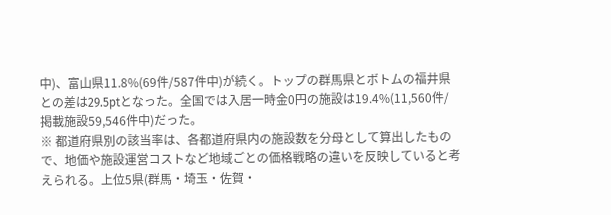中)、富山県11.8%(69件/587件中)が続く。トップの群馬県とボトムの福井県との差は29.5ptとなった。全国では入居一時金0円の施設は19.4%(11,560件/掲載施設59,546件中)だった。
※ 都道府県別の該当率は、各都道府県内の施設数を分母として算出したもので、地価や施設運営コストなど地域ごとの価格戦略の違いを反映していると考えられる。上位5県(群馬・埼玉・佐賀・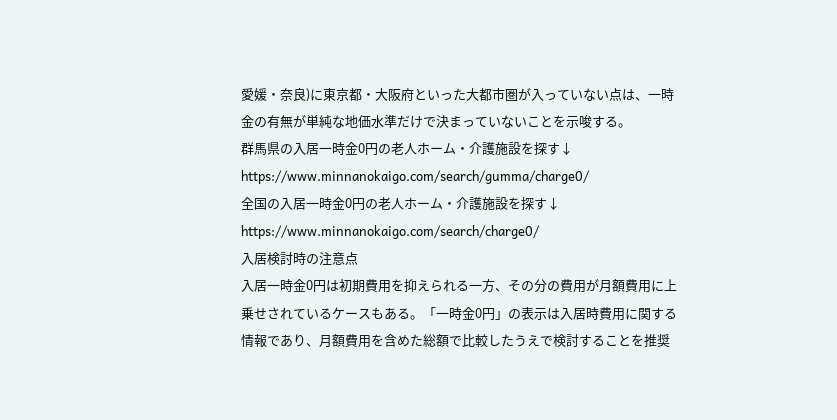愛媛・奈良)に東京都・大阪府といった大都市圏が入っていない点は、一時金の有無が単純な地価水準だけで決まっていないことを示唆する。
群馬県の入居一時金0円の老人ホーム・介護施設を探す↓
https://www.minnanokaigo.com/search/gumma/charge0/
全国の入居一時金0円の老人ホーム・介護施設を探す↓
https://www.minnanokaigo.com/search/charge0/
入居検討時の注意点
入居一時金0円は初期費用を抑えられる一方、その分の費用が月額費用に上乗せされているケースもある。「一時金0円」の表示は入居時費用に関する情報であり、月額費用を含めた総額で比較したうえで検討することを推奨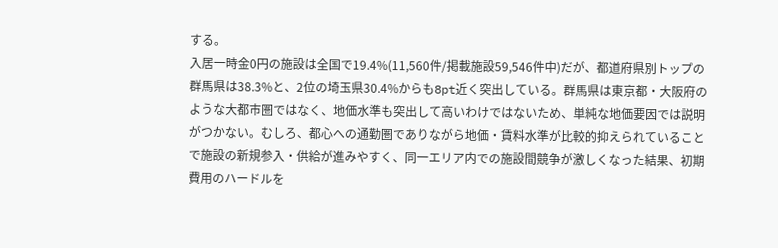する。
入居一時金0円の施設は全国で19.4%(11,560件/掲載施設59,546件中)だが、都道府県別トップの群馬県は38.3%と、2位の埼玉県30.4%からも8pt近く突出している。群馬県は東京都・大阪府のような大都市圏ではなく、地価水準も突出して高いわけではないため、単純な地価要因では説明がつかない。むしろ、都心への通勤圏でありながら地価・賃料水準が比較的抑えられていることで施設の新規参入・供給が進みやすく、同一エリア内での施設間競争が激しくなった結果、初期費用のハードルを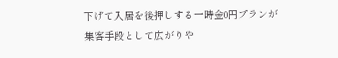下げて入居を後押しする一時金0円プランが集客手段として広がりや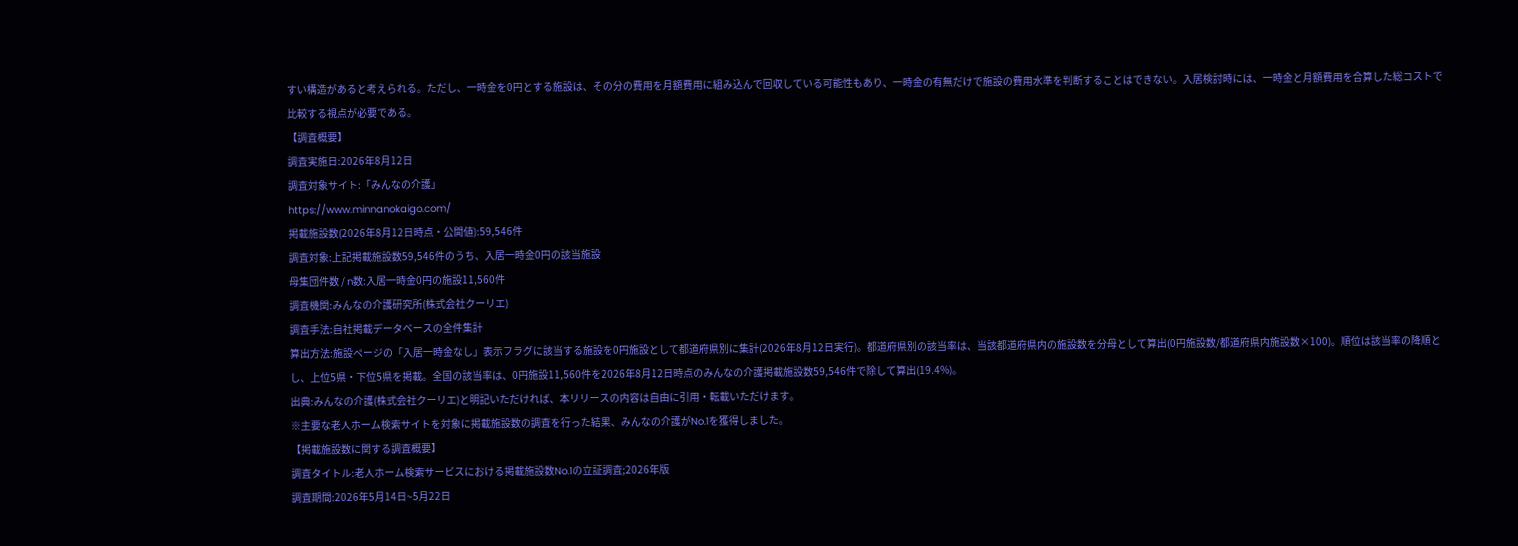すい構造があると考えられる。ただし、一時金を0円とする施設は、その分の費用を月額費用に組み込んで回収している可能性もあり、一時金の有無だけで施設の費用水準を判断することはできない。入居検討時には、一時金と月額費用を合算した総コストで比較する視点が必要である。
【調査概要】
調査実施日:2026年8月12日
調査対象サイト:「みんなの介護」
https://www.minnanokaigo.com/
掲載施設数(2026年8月12日時点・公開値):59,546件
調査対象:上記掲載施設数59,546件のうち、入居一時金0円の該当施設
母集団件数 / n数:入居一時金0円の施設11,560件
調査機関:みんなの介護研究所(株式会社クーリエ)
調査手法:自社掲載データベースの全件集計
算出方法:施設ページの「入居一時金なし」表示フラグに該当する施設を0円施設として都道府県別に集計(2026年8月12日実行)。都道府県別の該当率は、当該都道府県内の施設数を分母として算出(0円施設数/都道府県内施設数×100)。順位は該当率の降順とし、上位5県・下位5県を掲載。全国の該当率は、0円施設11,560件を2026年8月12日時点のみんなの介護掲載施設数59,546件で除して算出(19.4%)。
出典:みんなの介護(株式会社クーリエ)と明記いただければ、本リリースの内容は自由に引用・転載いただけます。
※主要な老人ホーム検索サイトを対象に掲載施設数の調査を行った結果、みんなの介護がNo.1を獲得しました。
【掲載施設数に関する調査概要】
調査タイトル:老人ホーム検索サービスにおける掲載施設数No.1の立証調査;2026年版
調査期間:2026年5月14日~5月22日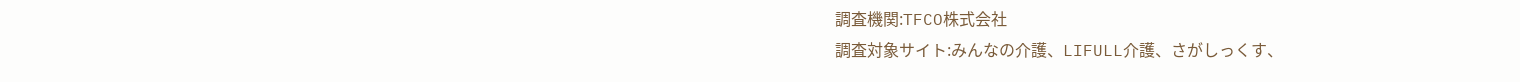調査機関:TFCO株式会社
調査対象サイト:みんなの介護、LIFULL介護、さがしっくす、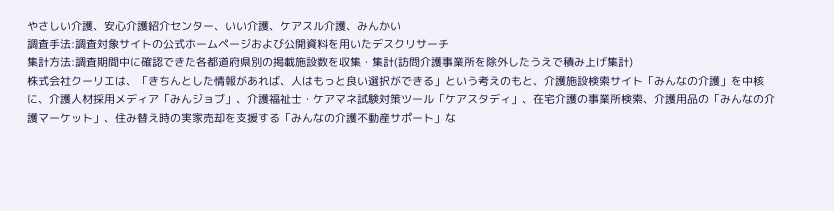やさしい介護、安心介護紹介センター、いい介護、ケアスル介護、みんかい
調査手法:調査対象サイトの公式ホームページおよび公開資料を用いたデスクリサーチ
集計方法:調査期間中に確認できた各都道府県別の掲載施設数を収集・集計(訪問介護事業所を除外したうえで積み上げ集計)
株式会社クーリエは、「きちんとした情報があれば、人はもっと良い選択ができる」という考えのもと、介護施設検索サイト「みんなの介護」を中核に、介護人材採用メディア「みんジョブ」、介護福祉士・ケアマネ試験対策ツール「ケアスタディ」、在宅介護の事業所検索、介護用品の「みんなの介護マーケット」、住み替え時の実家売却を支援する「みんなの介護不動産サポート」な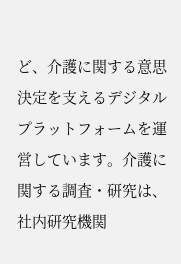ど、介護に関する意思決定を支えるデジタルプラットフォームを運営しています。介護に関する調査・研究は、社内研究機関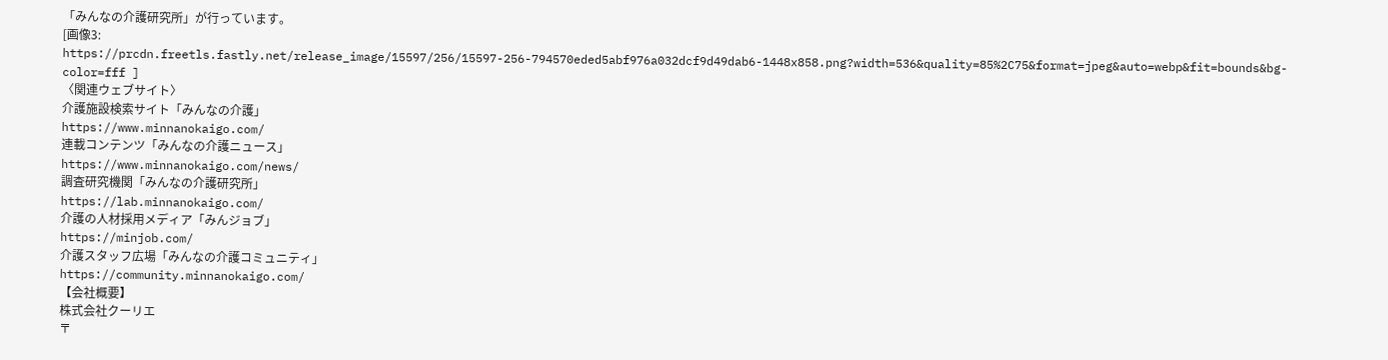「みんなの介護研究所」が行っています。
[画像3:
https://prcdn.freetls.fastly.net/release_image/15597/256/15597-256-794570eded5abf976a032dcf9d49dab6-1448x858.png?width=536&quality=85%2C75&format=jpeg&auto=webp&fit=bounds&bg-color=fff ]
〈関連ウェブサイト〉
介護施設検索サイト「みんなの介護」
https://www.minnanokaigo.com/
連載コンテンツ「みんなの介護ニュース」
https://www.minnanokaigo.com/news/
調査研究機関「みんなの介護研究所」
https://lab.minnanokaigo.com/
介護の人材採用メディア「みんジョブ」
https://minjob.com/
介護スタッフ広場「みんなの介護コミュニティ」
https://community.minnanokaigo.com/
【会社概要】
株式会社クーリエ
〒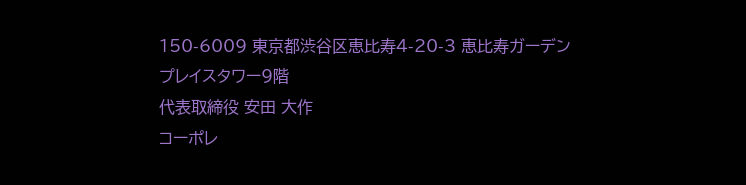150-6009 東京都渋谷区恵比寿4-20-3 恵比寿ガーデンプレイスタワー9階
代表取締役 安田 大作
コーポレ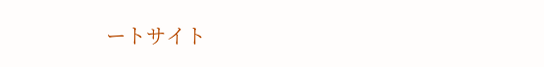ートサイト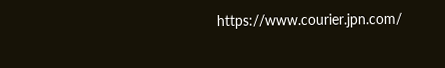https://www.courier.jpn.com/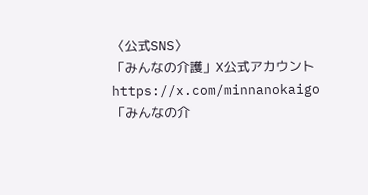〈公式SNS〉
「みんなの介護」X公式アカウント
https://x.com/minnanokaigo
「みんなの介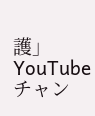護」YouTubeチャン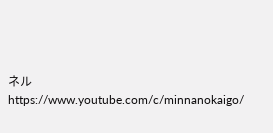ネル
https://www.youtube.com/c/minnanokaigo/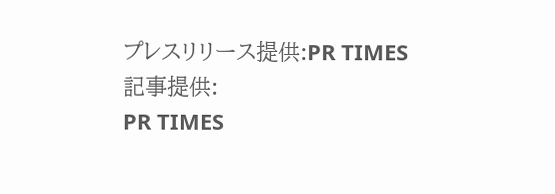プレスリリース提供:PR TIMES
記事提供:
PR TIMES